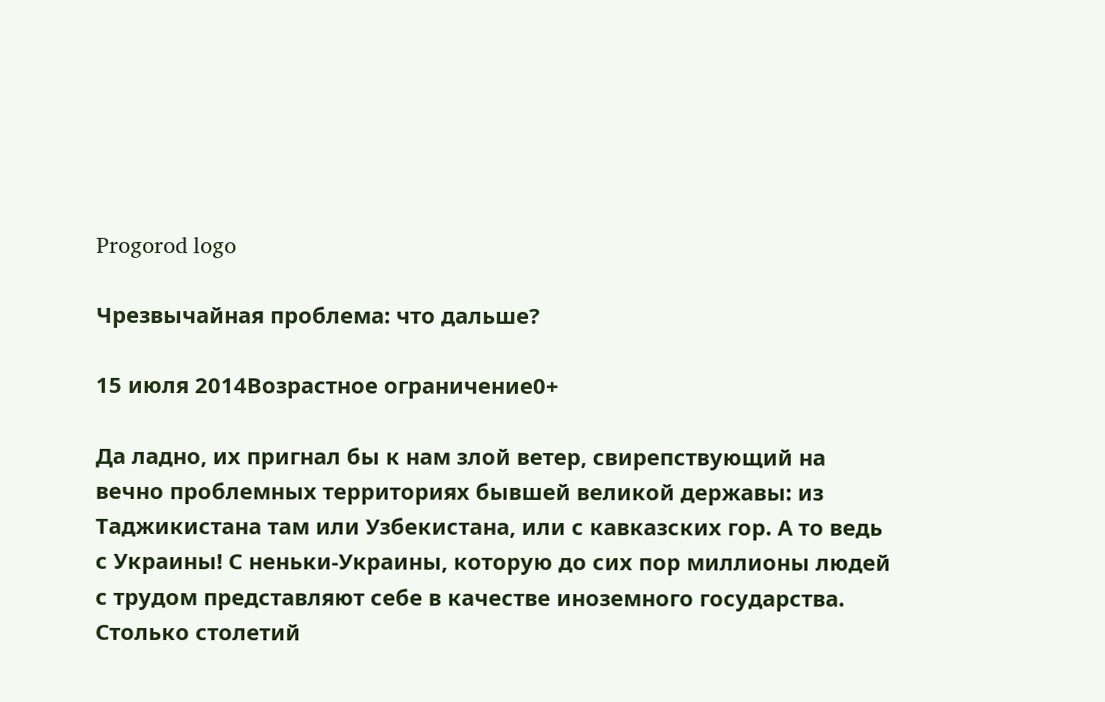Progorod logo

Чрезвычайная проблема: что дальше?

15 июля 2014Возрастное ограничение0+

Да ладно, их пригнал бы к нам злой ветер, свирепствующий на вечно проблемных территориях бывшей великой державы: из Таджикистана там или Узбекистана, или с кавказских гор. А то ведь с Украины! С неньки-Украины, которую до сих пор миллионы людей с трудом представляют себе в качестве иноземного государства. Столько столетий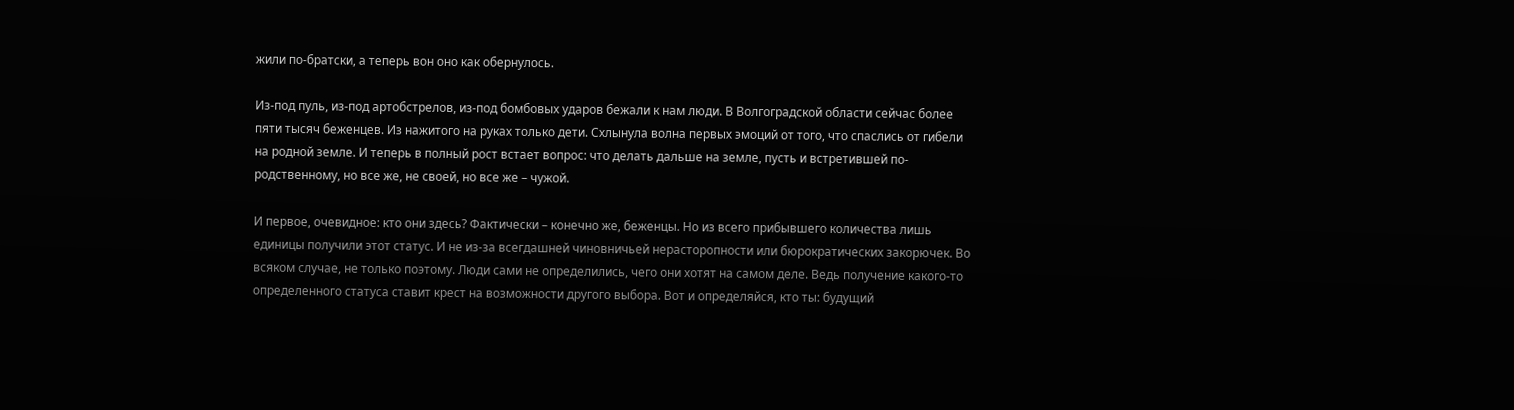жили по-братски, а теперь вон оно как обернулось.

Из-под пуль, из-под артобстрелов, из-под бомбовых ударов бежали к нам люди. В Волгоградской области сейчас более пяти тысяч беженцев. Из нажитого на руках только дети. Схлынула волна первых эмоций от того, что спаслись от гибели на родной земле. И теперь в полный рост встает вопрос: что делать дальше на земле, пусть и встретившей по-родственному, но все же, не своей, но все же – чужой.

И первое, очевидное: кто они здесь? Фактически – конечно же, беженцы. Но из всего прибывшего количества лишь единицы получили этот статус. И не из-за всегдашней чиновничьей нерасторопности или бюрократических закорючек. Во всяком случае, не только поэтому. Люди сами не определились, чего они хотят на самом деле. Ведь получение какого-то определенного статуса ставит крест на возможности другого выбора. Вот и определяйся, кто ты: будущий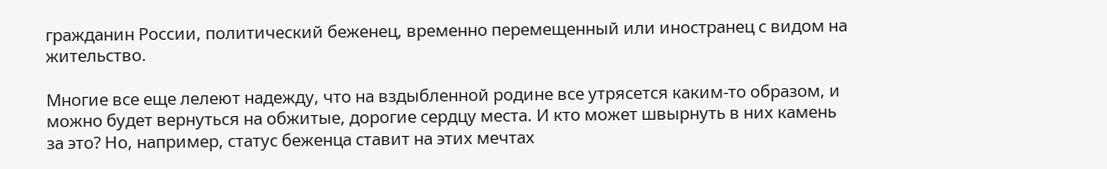гражданин России, политический беженец, временно перемещенный или иностранец с видом на жительство.

Многие все еще лелеют надежду, что на вздыбленной родине все утрясется каким-то образом, и можно будет вернуться на обжитые, дорогие сердцу места. И кто может швырнуть в них камень за это? Но, например, статус беженца ставит на этих мечтах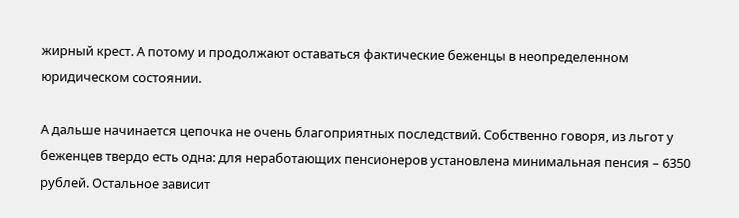жирный крест. А потому и продолжают оставаться фактические беженцы в неопределенном юридическом состоянии.

А дальше начинается цепочка не очень благоприятных последствий. Собственно говоря, из льгот у беженцев твердо есть одна: для неработающих пенсионеров установлена минимальная пенсия – 6350 рублей. Остальное зависит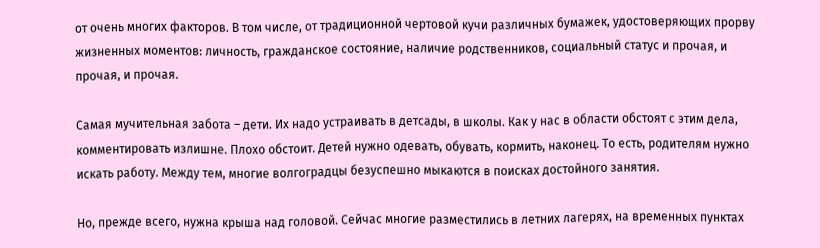от очень многих факторов. В том числе, от традиционной чертовой кучи различных бумажек, удостоверяющих прорву жизненных моментов: личность, гражданское состояние, наличие родственников, социальный статус и прочая, и прочая, и прочая.

Самая мучительная забота – дети. Их надо устраивать в детсады, в школы. Как у нас в области обстоят с этим дела, комментировать излишне. Плохо обстоит. Детей нужно одевать, обувать, кормить, наконец. То есть, родителям нужно искать работу. Между тем, многие волгоградцы безуспешно мыкаются в поисках достойного занятия.

Но, прежде всего, нужна крыша над головой. Сейчас многие разместились в летних лагерях, на временных пунктах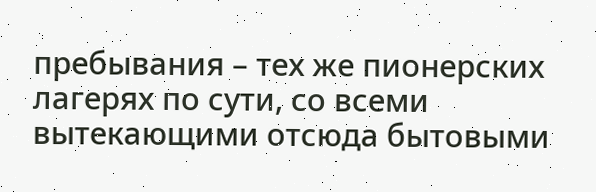пребывания – тех же пионерских лагерях по сути, со всеми вытекающими отсюда бытовыми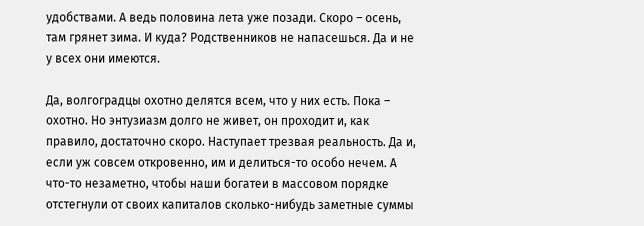удобствами. А ведь половина лета уже позади. Скоро – осень, там грянет зима. И куда? Родственников не напасешься. Да и не у всех они имеются.

Да, волгоградцы охотно делятся всем, что у них есть. Пока – охотно. Но энтузиазм долго не живет, он проходит и, как правило, достаточно скоро. Наступает трезвая реальность. Да и, если уж совсем откровенно, им и делиться-то особо нечем. А что-то незаметно, чтобы наши богатеи в массовом порядке отстегнули от своих капиталов сколько-нибудь заметные суммы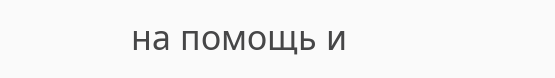на помощь и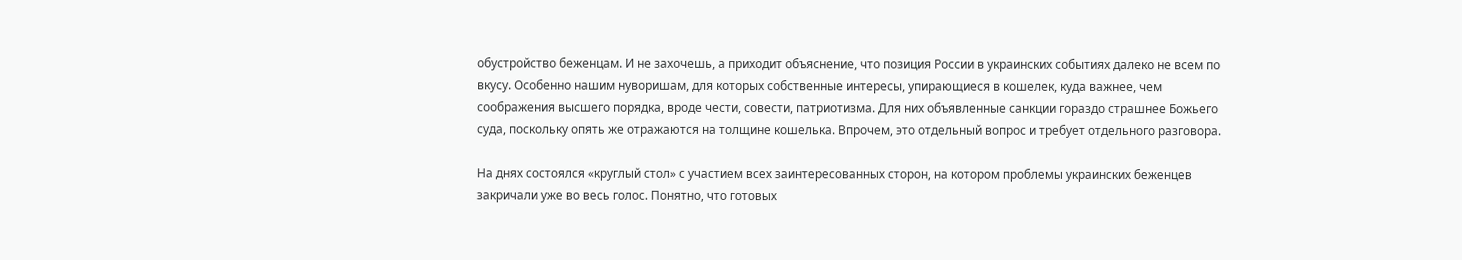обустройство беженцам. И не захочешь, а приходит объяснение, что позиция России в украинских событиях далеко не всем по вкусу. Особенно нашим нуворишам, для которых собственные интересы, упирающиеся в кошелек, куда важнее, чем соображения высшего порядка, вроде чести, совести, патриотизма. Для них объявленные санкции гораздо страшнее Божьего суда, поскольку опять же отражаются на толщине кошелька. Впрочем, это отдельный вопрос и требует отдельного разговора.

На днях состоялся «круглый стол» с участием всех заинтересованных сторон, на котором проблемы украинских беженцев закричали уже во весь голос. Понятно, что готовых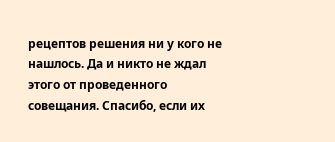рецептов решения ни у кого не нашлось. Да и никто не ждал этого от проведенного совещания. Спасибо, если их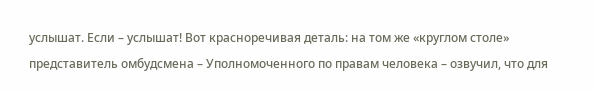услышат. Если – услышат! Вот красноречивая деталь: на том же «круглом столе» представитель омбудсмена – Уполномоченного по правам человека – озвучил, что для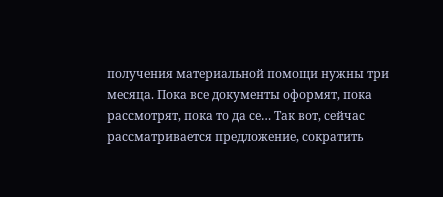получения материальной помощи нужны три месяца. Пока все документы оформят, пока рассмотрят, пока то да се… Так вот, сейчас рассматривается предложение, сократить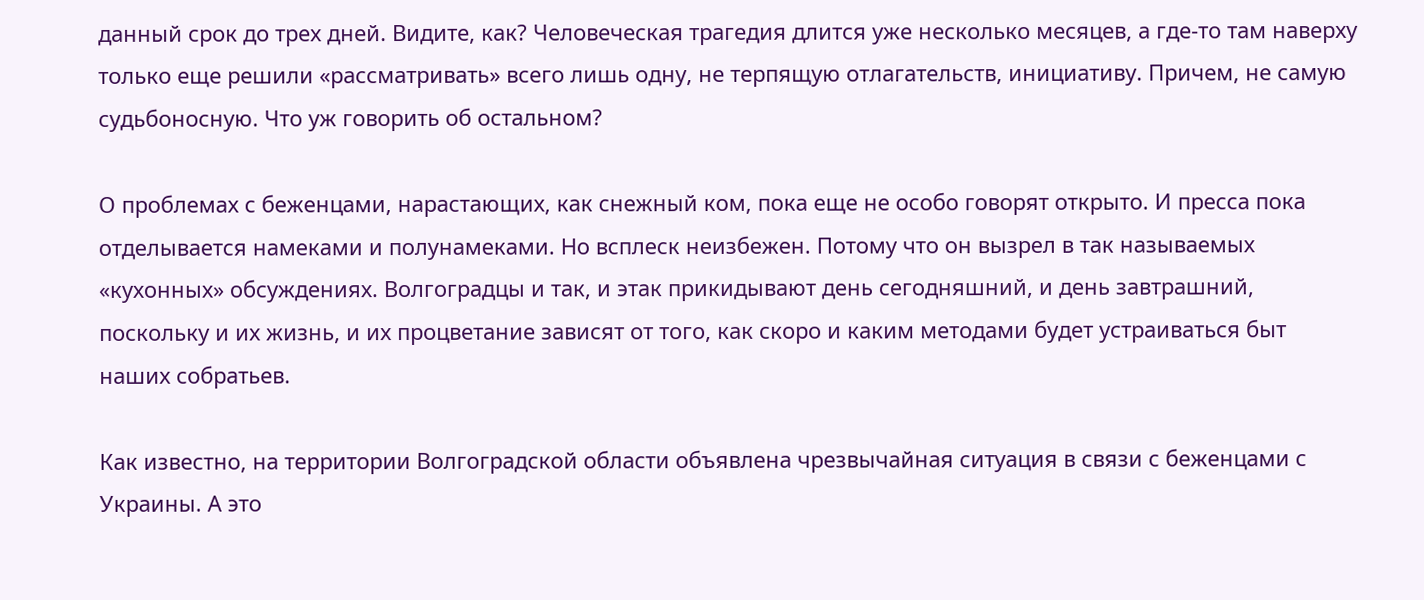данный срок до трех дней. Видите, как? Человеческая трагедия длится уже несколько месяцев, а где-то там наверху только еще решили «рассматривать» всего лишь одну, не терпящую отлагательств, инициативу. Причем, не самую судьбоносную. Что уж говорить об остальном?

О проблемах с беженцами, нарастающих, как снежный ком, пока еще не особо говорят открыто. И пресса пока отделывается намеками и полунамеками. Но всплеск неизбежен. Потому что он вызрел в так называемых «кухонных» обсуждениях. Волгоградцы и так, и этак прикидывают день сегодняшний, и день завтрашний, поскольку и их жизнь, и их процветание зависят от того, как скоро и каким методами будет устраиваться быт наших собратьев.

Как известно, на территории Волгоградской области объявлена чрезвычайная ситуация в связи с беженцами с Украины. А это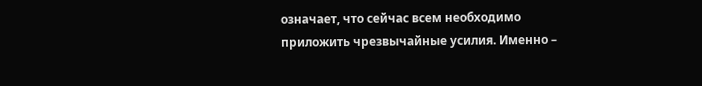означает, что сейчас всем необходимо приложить чрезвычайные усилия. Именно –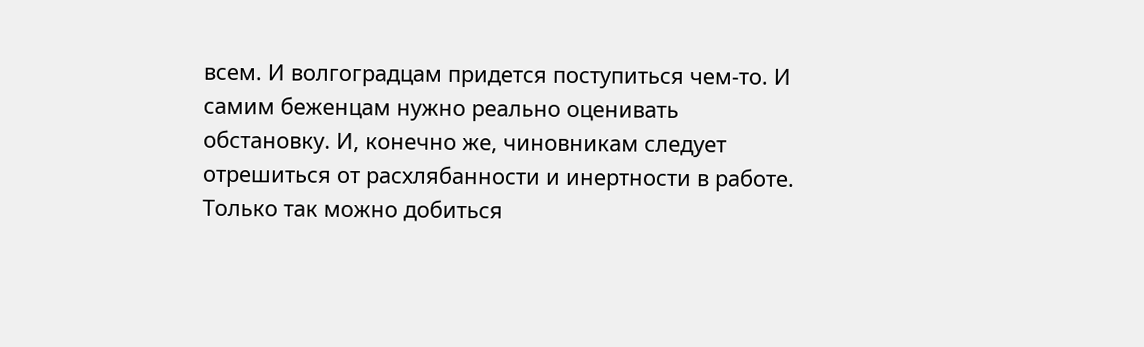всем. И волгоградцам придется поступиться чем-то. И самим беженцам нужно реально оценивать обстановку. И, конечно же, чиновникам следует отрешиться от расхлябанности и инертности в работе. Только так можно добиться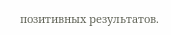позитивных результатов.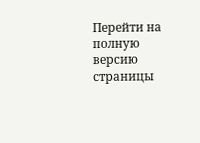Перейти на полную версию страницы